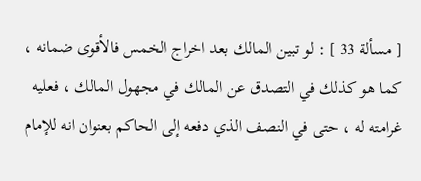[ مسألة 33 ] : لو تبين المالك بعد اخراج الخمس فالأقوى ضمانه ،
كما هو كذلك في التصدق عن المالك في مجهول المالك ، فعليه غرامته له ، حتى في النصف الذي دفعه إلى الحاكم بعنوان انه للإمام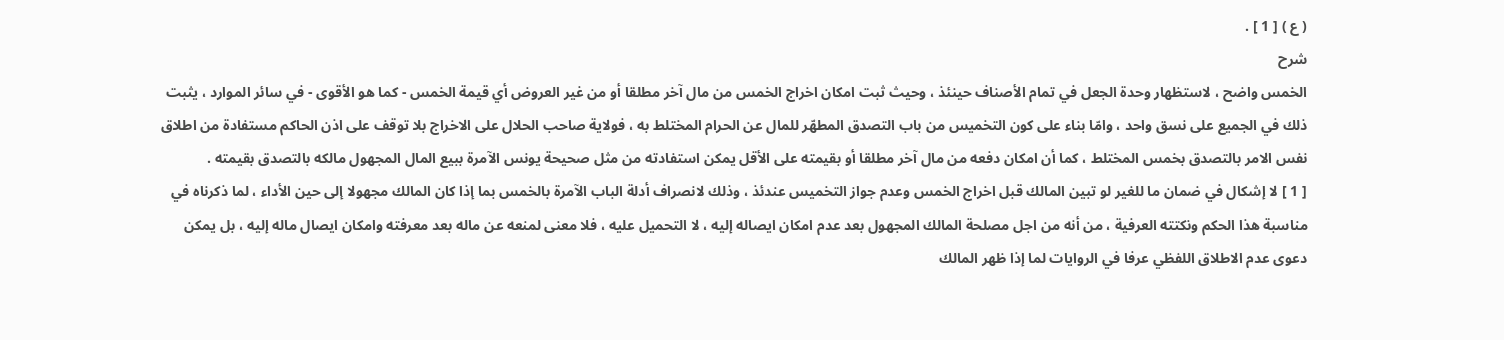( ع ) [ 1 ] .
شرح
الخمس واضح ، لاستظهار وحدة الجعل في تمام الأصناف حينئذ ، وحيث ثبت امكان اخراج الخمس من مال آخر مطلقا أو من غير العروض أي قيمة الخمس - كما هو الأقوى - في سائر الموارد ، يثبت ذلك في الجميع على نسق واحد ، وامّا بناء على كون التخميس من باب التصدق المطهّر للمال عن الحرام المختلط به ، فولاية صاحب الحلال على الاخراج بلا توقف على اذن الحاكم مستفادة من اطلاق نفس الامر بالتصدق بخمس المختلط ، كما أن امكان دفعه من مال آخر مطلقا أو بقيمته على الأقل يمكن استفادته من مثل صحيحة يونس الآمرة ببيع المال المجهول مالكه بالتصدق بقيمته .
[ 1 ] لا إشكال في ضمان ما للغير لو تبين المالك قبل اخراج الخمس وعدم جواز التخميس عندئذ ، وذلك لانصراف أدلة الباب الآمرة بالخمس بما إذا كان المالك مجهولا إلى حين الأداء ، لما ذكرناه في مناسبة هذا الحكم ونكتته العرفية ، من أنه من اجل مصلحة المالك المجهول بعد عدم امكان ايصاله إليه ، لا التحميل عليه ، فلا معنى لمنعه عن ماله بعد معرفته وامكان ايصال ماله إليه ، بل يمكن دعوى عدم الاطلاق اللفظي عرفا في الروايات لما إذا ظهر المالك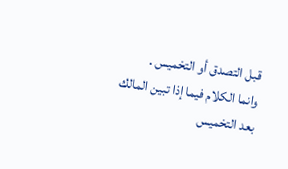قبل التصدق أو التخميس .
وانما الكلام فيما إذا تبين المالك بعد التخميس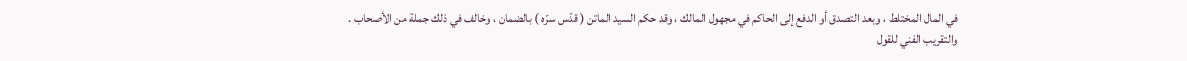في المال المختلط ، وبعد التصدق أو الدفع إلى الحاكم في مجهول المالك ، وقد حكم السيد الماتن ( قدّس سرّه ) بالضمان ، وخالف في ذلك جملة من الأصحاب .
والتقريب الفني للقول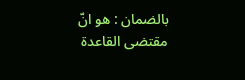بالضمان : هو انّ مقتضى القاعدة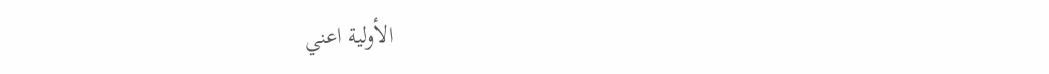الأولية اعني